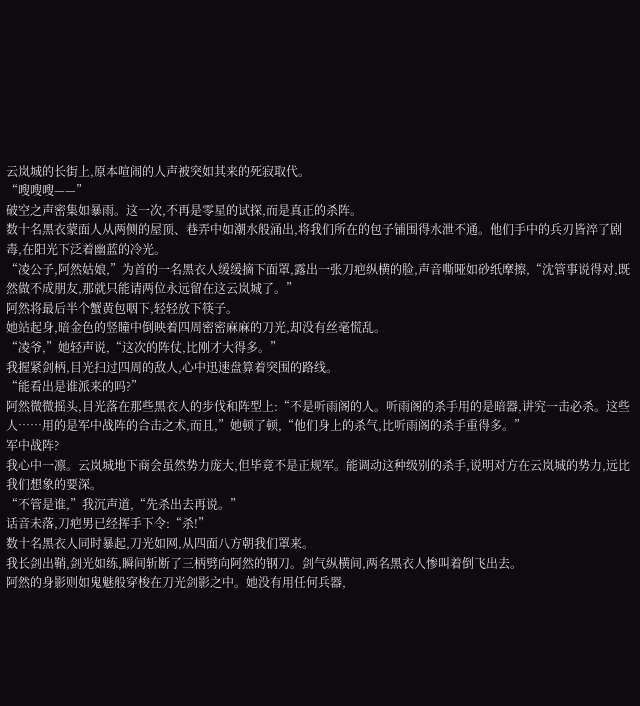云岚城的长街上,原本喧闹的人声被突如其来的死寂取代。
“嗖嗖嗖——”
破空之声密集如暴雨。这一次,不再是零星的试探,而是真正的杀阵。
数十名黑衣蒙面人从两侧的屋顶、巷弄中如潮水般涌出,将我们所在的包子铺围得水泄不通。他们手中的兵刃皆淬了剧毒,在阳光下泛着幽蓝的冷光。
“凌公子,阿然姑娘,”为首的一名黑衣人缓缓摘下面罩,露出一张刀疤纵横的脸,声音嘶哑如砂纸摩擦,“沈管事说得对,既然做不成朋友,那就只能请两位永远留在这云岚城了。”
阿然将最后半个蟹黄包咽下,轻轻放下筷子。
她站起身,暗金色的竖瞳中倒映着四周密密麻麻的刀光,却没有丝毫慌乱。
“凌爷,”她轻声说,“这次的阵仗,比刚才大得多。”
我握紧剑柄,目光扫过四周的敌人,心中迅速盘算着突围的路线。
“能看出是谁派来的吗?”
阿然微微摇头,目光落在那些黑衣人的步伐和阵型上:“不是听雨阁的人。听雨阁的杀手用的是暗器,讲究一击必杀。这些人……用的是军中战阵的合击之术,而且,”她顿了顿,“他们身上的杀气,比听雨阁的杀手重得多。”
军中战阵?
我心中一凛。云岚城地下商会虽然势力庞大,但毕竟不是正规军。能调动这种级别的杀手,说明对方在云岚城的势力,远比我们想象的要深。
“不管是谁,”我沉声道,“先杀出去再说。”
话音未落,刀疤男已经挥手下令:“杀!”
数十名黑衣人同时暴起,刀光如网,从四面八方朝我们罩来。
我长剑出鞘,剑光如练,瞬间斩断了三柄劈向阿然的钢刀。剑气纵横间,两名黑衣人惨叫着倒飞出去。
阿然的身影则如鬼魅般穿梭在刀光剑影之中。她没有用任何兵器,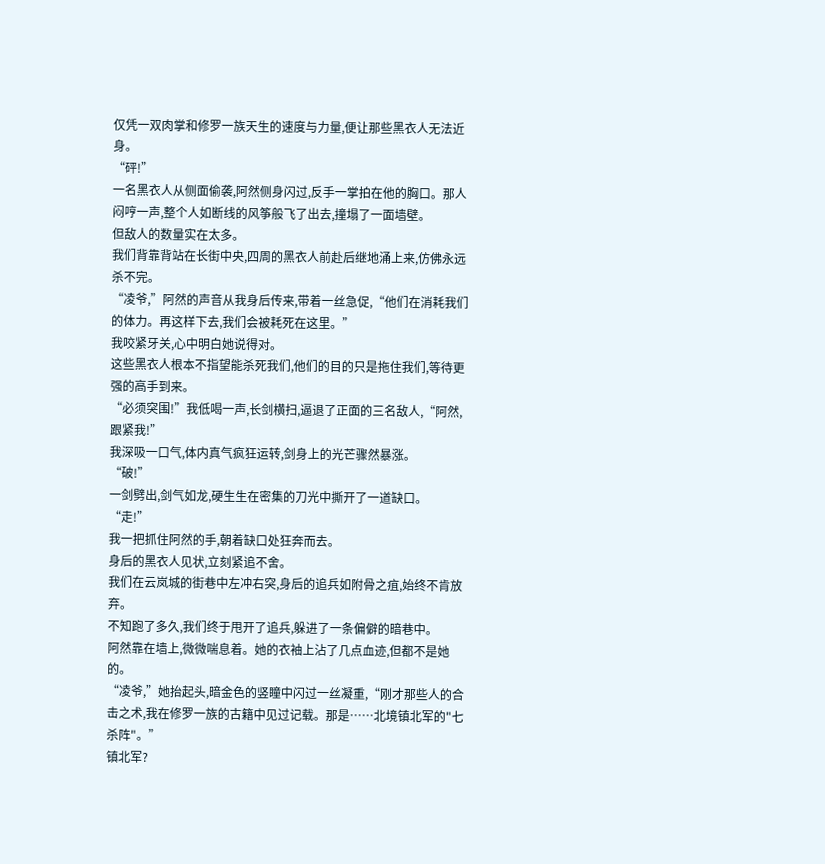仅凭一双肉掌和修罗一族天生的速度与力量,便让那些黑衣人无法近身。
“砰!”
一名黑衣人从侧面偷袭,阿然侧身闪过,反手一掌拍在他的胸口。那人闷哼一声,整个人如断线的风筝般飞了出去,撞塌了一面墙壁。
但敌人的数量实在太多。
我们背靠背站在长街中央,四周的黑衣人前赴后继地涌上来,仿佛永远杀不完。
“凌爷,”阿然的声音从我身后传来,带着一丝急促,“他们在消耗我们的体力。再这样下去,我们会被耗死在这里。”
我咬紧牙关,心中明白她说得对。
这些黑衣人根本不指望能杀死我们,他们的目的只是拖住我们,等待更强的高手到来。
“必须突围!”我低喝一声,长剑横扫,逼退了正面的三名敌人,“阿然,跟紧我!”
我深吸一口气,体内真气疯狂运转,剑身上的光芒骤然暴涨。
“破!”
一剑劈出,剑气如龙,硬生生在密集的刀光中撕开了一道缺口。
“走!”
我一把抓住阿然的手,朝着缺口处狂奔而去。
身后的黑衣人见状,立刻紧追不舍。
我们在云岚城的街巷中左冲右突,身后的追兵如附骨之疽,始终不肯放弃。
不知跑了多久,我们终于甩开了追兵,躲进了一条偏僻的暗巷中。
阿然靠在墙上,微微喘息着。她的衣袖上沾了几点血迹,但都不是她的。
“凌爷,”她抬起头,暗金色的竖瞳中闪过一丝凝重,“刚才那些人的合击之术,我在修罗一族的古籍中见过记载。那是……北境镇北军的"七杀阵"。”
镇北军?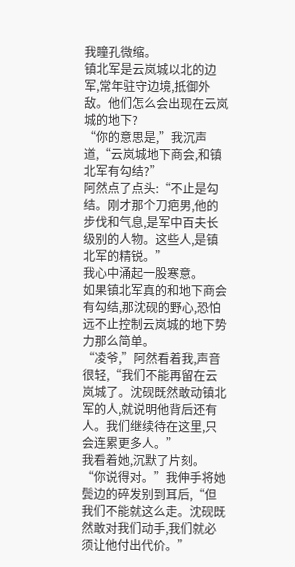我瞳孔微缩。
镇北军是云岚城以北的边军,常年驻守边境,抵御外敌。他们怎么会出现在云岚城的地下?
“你的意思是,”我沉声道,“云岚城地下商会,和镇北军有勾结?”
阿然点了点头:“不止是勾结。刚才那个刀疤男,他的步伐和气息,是军中百夫长级别的人物。这些人,是镇北军的精锐。”
我心中涌起一股寒意。
如果镇北军真的和地下商会有勾结,那沈砚的野心,恐怕远不止控制云岚城的地下势力那么简单。
“凌爷,”阿然看着我,声音很轻,“我们不能再留在云岚城了。沈砚既然敢动镇北军的人,就说明他背后还有人。我们继续待在这里,只会连累更多人。”
我看着她,沉默了片刻。
“你说得对。”我伸手将她鬓边的碎发别到耳后,“但我们不能就这么走。沈砚既然敢对我们动手,我们就必须让他付出代价。”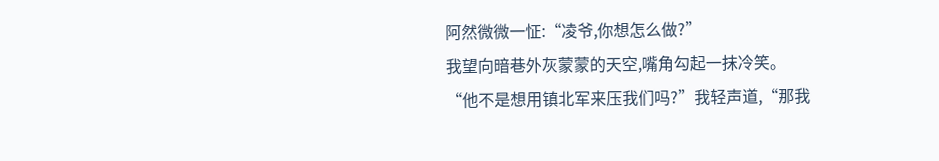阿然微微一怔:“凌爷,你想怎么做?”
我望向暗巷外灰蒙蒙的天空,嘴角勾起一抹冷笑。
“他不是想用镇北军来压我们吗?”我轻声道,“那我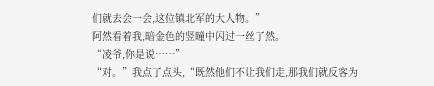们就去会一会,这位镇北军的大人物。”
阿然看着我,暗金色的竖瞳中闪过一丝了然。
“凌爷,你是说……”
“对。”我点了点头,“既然他们不让我们走,那我们就反客为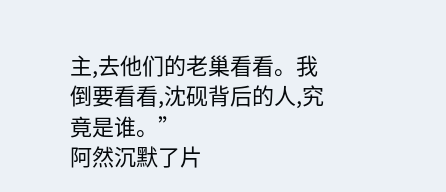主,去他们的老巢看看。我倒要看看,沈砚背后的人,究竟是谁。”
阿然沉默了片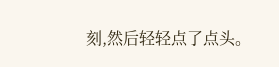刻,然后轻轻点了点头。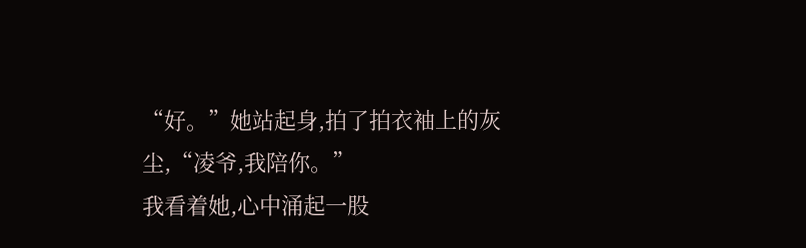“好。”她站起身,拍了拍衣袖上的灰尘,“凌爷,我陪你。”
我看着她,心中涌起一股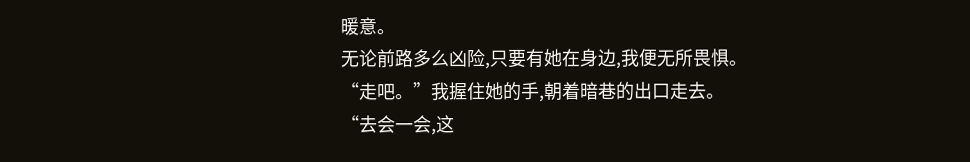暖意。
无论前路多么凶险,只要有她在身边,我便无所畏惧。
“走吧。”我握住她的手,朝着暗巷的出口走去。
“去会一会,这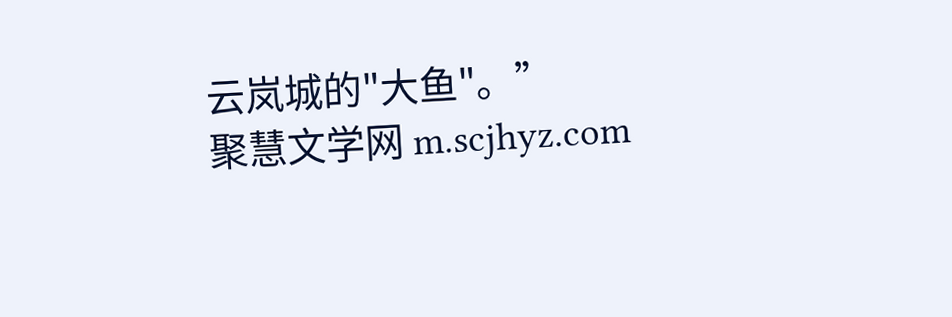云岚城的"大鱼"。”
聚慧文学网 m.scjhyz.com